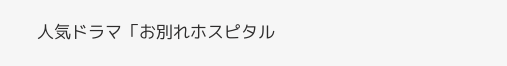人気ドラマ「お別れホスピタル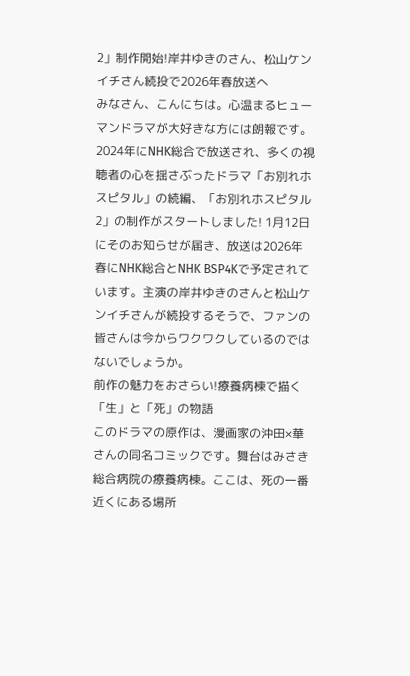2」制作開始!岸井ゆきのさん、松山ケンイチさん続投で2026年春放送へ
みなさん、こんにちは。心温まるヒューマンドラマが大好きな方には朗報です。2024年にNHK総合で放送され、多くの視聴者の心を揺さぶったドラマ「お別れホスピタル」の続編、「お別れホスピタル2」の制作がスタートしました! 1月12日にそのお知らせが届き、放送は2026年春にNHK総合とNHK BSP4Kで予定されています。主演の岸井ゆきのさんと松山ケンイチさんが続投するそうで、ファンの皆さんは今からワクワクしているのではないでしょうか。
前作の魅力をおさらい!療養病棟で描く「生」と「死」の物語
このドラマの原作は、漫画家の沖田×華さんの同名コミックです。舞台はみさき総合病院の療養病棟。ここは、死の一番近くにある場所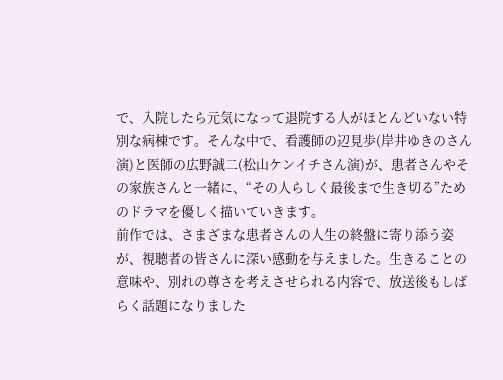で、入院したら元気になって退院する人がほとんどいない特別な病棟です。そんな中で、看護師の辺見歩(岸井ゆきのさん演)と医師の広野誠二(松山ケンイチさん演)が、患者さんやその家族さんと一緒に、“その人らしく最後まで生き切る”ためのドラマを優しく描いていきます。
前作では、さまざまな患者さんの人生の終盤に寄り添う姿が、視聴者の皆さんに深い感動を与えました。生きることの意味や、別れの尊さを考えさせられる内容で、放送後もしばらく話題になりました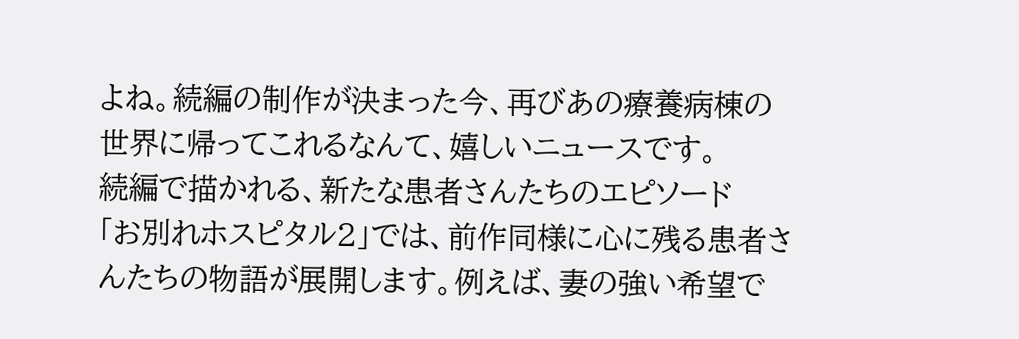よね。続編の制作が決まった今、再びあの療養病棟の世界に帰ってこれるなんて、嬉しいニュースです。
続編で描かれる、新たな患者さんたちのエピソード
「お別れホスピタル2」では、前作同様に心に残る患者さんたちの物語が展開します。例えば、妻の強い希望で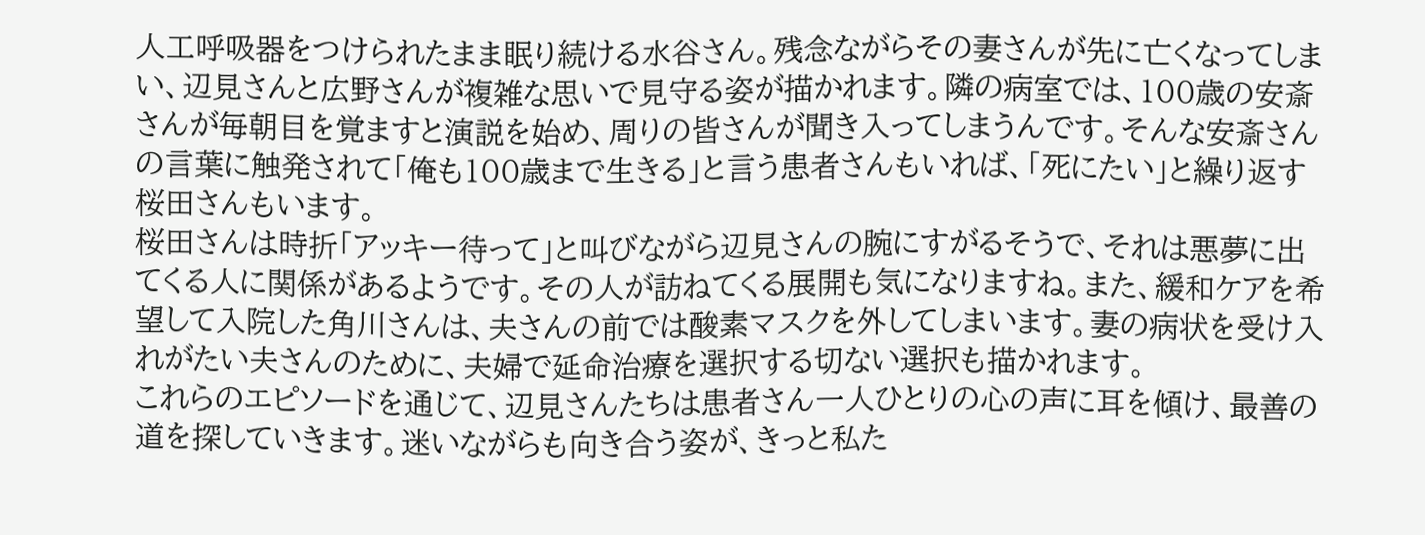人工呼吸器をつけられたまま眠り続ける水谷さん。残念ながらその妻さんが先に亡くなってしまい、辺見さんと広野さんが複雑な思いで見守る姿が描かれます。隣の病室では、100歳の安斎さんが毎朝目を覚ますと演説を始め、周りの皆さんが聞き入ってしまうんです。そんな安斎さんの言葉に触発されて「俺も100歳まで生きる」と言う患者さんもいれば、「死にたい」と繰り返す桜田さんもいます。
桜田さんは時折「アッキー待って」と叫びながら辺見さんの腕にすがるそうで、それは悪夢に出てくる人に関係があるようです。その人が訪ねてくる展開も気になりますね。また、緩和ケアを希望して入院した角川さんは、夫さんの前では酸素マスクを外してしまいます。妻の病状を受け入れがたい夫さんのために、夫婦で延命治療を選択する切ない選択も描かれます。
これらのエピソードを通じて、辺見さんたちは患者さん一人ひとりの心の声に耳を傾け、最善の道を探していきます。迷いながらも向き合う姿が、きっと私た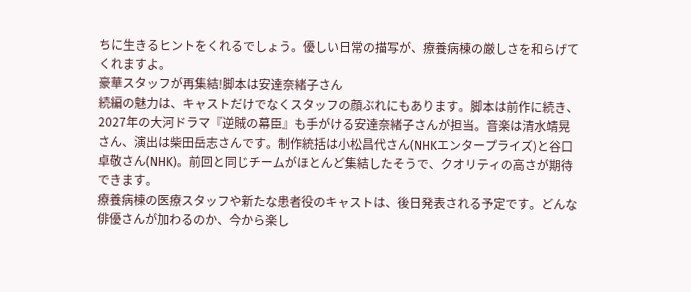ちに生きるヒントをくれるでしょう。優しい日常の描写が、療養病棟の厳しさを和らげてくれますよ。
豪華スタッフが再集結!脚本は安達奈緒子さん
続編の魅力は、キャストだけでなくスタッフの顔ぶれにもあります。脚本は前作に続き、2027年の大河ドラマ『逆賊の幕臣』も手がける安達奈緒子さんが担当。音楽は清水靖晃さん、演出は柴田岳志さんです。制作統括は小松昌代さん(NHKエンタープライズ)と谷口卓敬さん(NHK)。前回と同じチームがほとんど集結したそうで、クオリティの高さが期待できます。
療養病棟の医療スタッフや新たな患者役のキャストは、後日発表される予定です。どんな俳優さんが加わるのか、今から楽し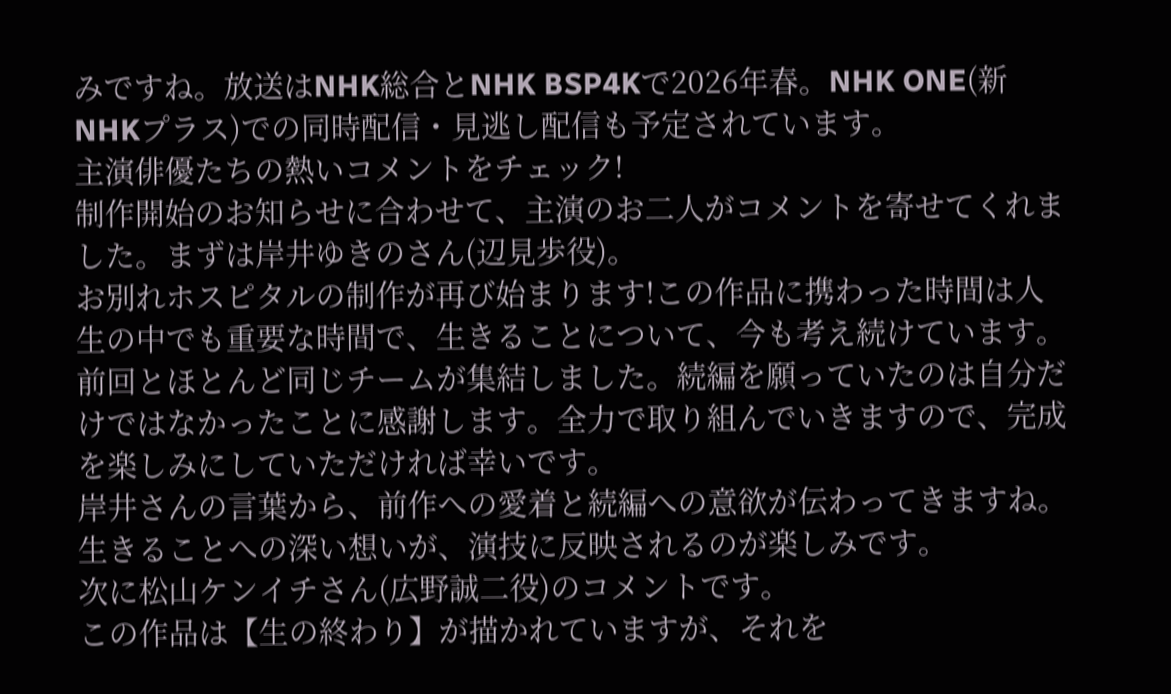みですね。放送はNHK総合とNHK BSP4Kで2026年春。NHK ONE(新NHKプラス)での同時配信・見逃し配信も予定されています。
主演俳優たちの熱いコメントをチェック!
制作開始のお知らせに合わせて、主演のお二人がコメントを寄せてくれました。まずは岸井ゆきのさん(辺見歩役)。
お別れホスピタルの制作が再び始まります!この作品に携わった時間は人生の中でも重要な時間で、生きることについて、今も考え続けています。前回とほとんど同じチームが集結しました。続編を願っていたのは自分だけではなかったことに感謝します。全力で取り組んでいきますので、完成を楽しみにしていただければ幸いです。
岸井さんの言葉から、前作への愛着と続編への意欲が伝わってきますね。生きることへの深い想いが、演技に反映されるのが楽しみです。
次に松山ケンイチさん(広野誠二役)のコメントです。
この作品は【生の終わり】が描かれていますが、それを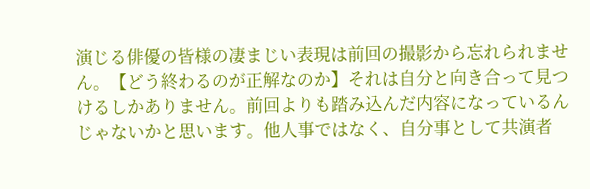演じる俳優の皆様の凄まじい表現は前回の撮影から忘れられません。【どう終わるのが正解なのか】それは自分と向き合って見つけるしかありません。前回よりも踏み込んだ内容になっているんじゃないかと思います。他人事ではなく、自分事として共演者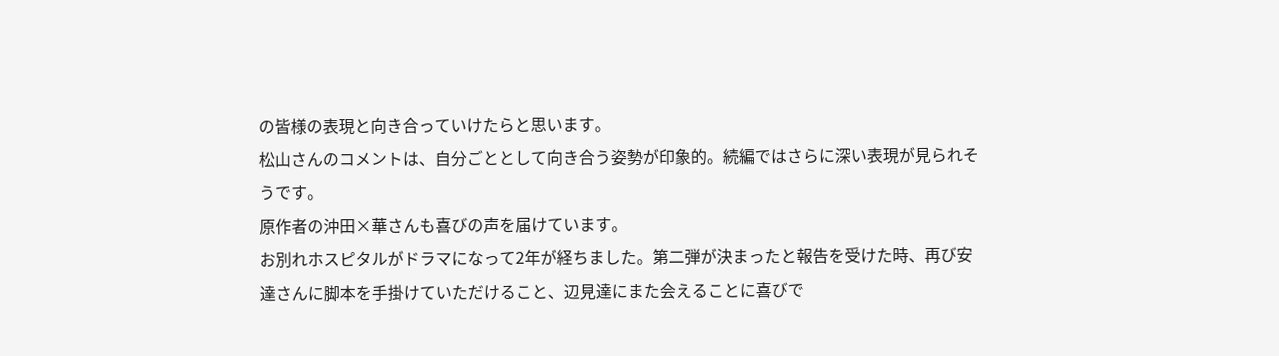の皆様の表現と向き合っていけたらと思います。
松山さんのコメントは、自分ごととして向き合う姿勢が印象的。続編ではさらに深い表現が見られそうです。
原作者の沖田×華さんも喜びの声を届けています。
お別れホスピタルがドラマになって2年が経ちました。第二弾が決まったと報告を受けた時、再び安達さんに脚本を手掛けていただけること、辺見達にまた会えることに喜びで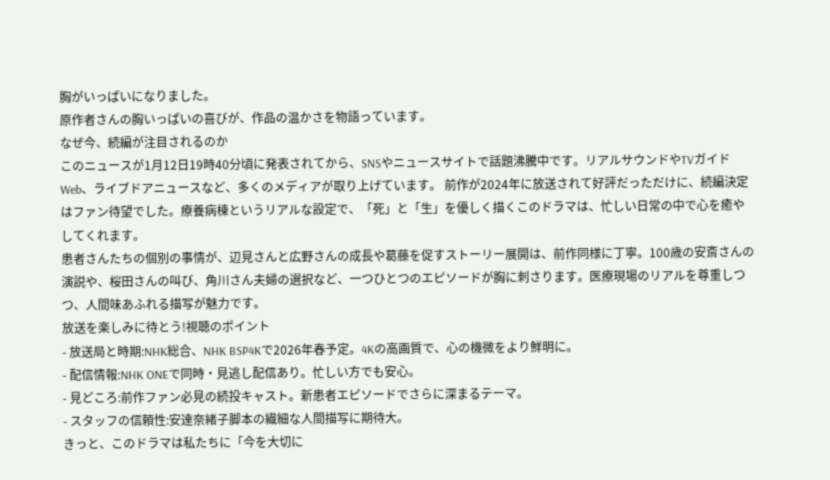胸がいっぱいになりました。
原作者さんの胸いっぱいの喜びが、作品の温かさを物語っています。
なぜ今、続編が注目されるのか
このニュースが1月12日19時40分頃に発表されてから、SNSやニュースサイトで話題沸騰中です。リアルサウンドやTVガイドWeb、ライブドアニュースなど、多くのメディアが取り上げています。 前作が2024年に放送されて好評だっただけに、続編決定はファン待望でした。療養病棟というリアルな設定で、「死」と「生」を優しく描くこのドラマは、忙しい日常の中で心を癒やしてくれます。
患者さんたちの個別の事情が、辺見さんと広野さんの成長や葛藤を促すストーリー展開は、前作同様に丁寧。100歳の安斎さんの演説や、桜田さんの叫び、角川さん夫婦の選択など、一つひとつのエピソードが胸に刺さります。医療現場のリアルを尊重しつつ、人間味あふれる描写が魅力です。
放送を楽しみに待とう!視聴のポイント
- 放送局と時期:NHK総合、NHK BSP4Kで2026年春予定。4Kの高画質で、心の機微をより鮮明に。
- 配信情報:NHK ONEで同時・見逃し配信あり。忙しい方でも安心。
- 見どころ:前作ファン必見の続投キャスト。新患者エピソードでさらに深まるテーマ。
- スタッフの信頼性:安達奈緒子脚本の繊細な人間描写に期待大。
きっと、このドラマは私たちに「今を大切に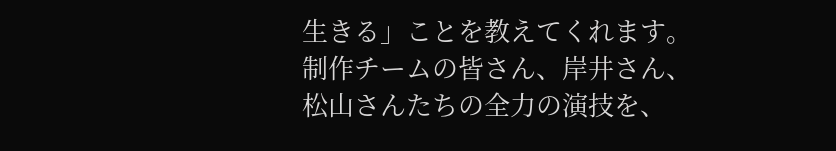生きる」ことを教えてくれます。制作チームの皆さん、岸井さん、松山さんたちの全力の演技を、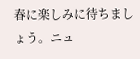春に楽しみに待ちましょう。ニュ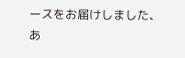ースをお届けしました、あ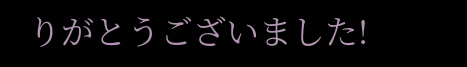りがとうございました!